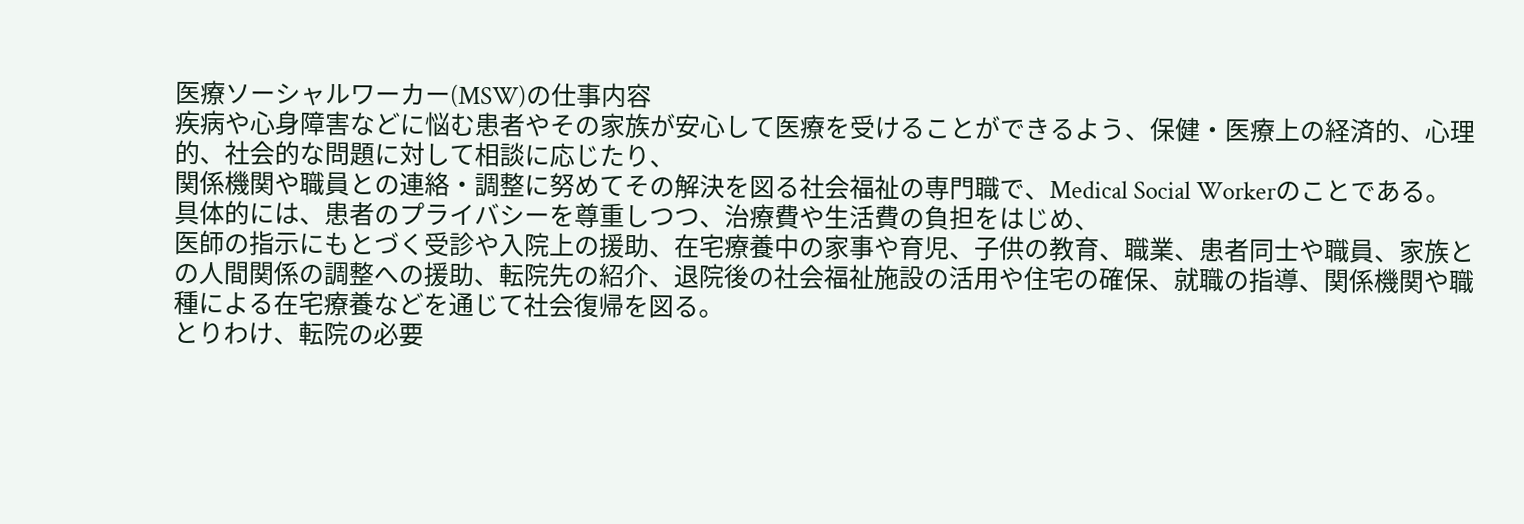医療ソーシャルワーカー(MSW)の仕事内容
疾病や心身障害などに悩む患者やその家族が安心して医療を受けることができるよう、保健・医療上の経済的、心理的、社会的な問題に対して相談に応じたり、
関係機関や職員との連絡・調整に努めてその解決を図る社会福祉の専門職で、Medical Social Workerのことである。
具体的には、患者のプライバシーを尊重しつつ、治療費や生活費の負担をはじめ、
医師の指示にもとづく受診や入院上の援助、在宅療養中の家事や育児、子供の教育、職業、患者同士や職員、家族との人間関係の調整への援助、転院先の紹介、退院後の社会福祉施設の活用や住宅の確保、就職の指導、関係機関や職種による在宅療養などを通じて社会復帰を図る。
とりわけ、転院の必要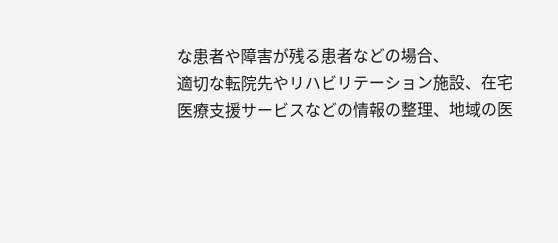な患者や障害が残る患者などの場合、
適切な転院先やリハビリテーション施設、在宅医療支援サービスなどの情報の整理、地域の医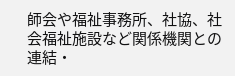師会や福祉事務所、社協、社会福祉施設など関係機関との連結・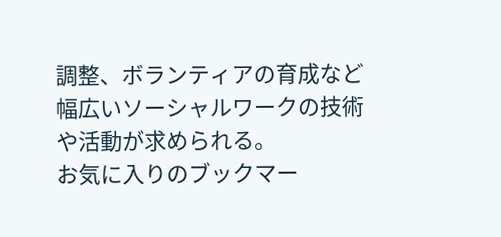調整、ボランティアの育成など幅広いソーシャルワークの技術や活動が求められる。
お気に入りのブックマー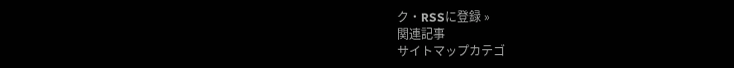ク・RSSに登録 »
関連記事
サイトマップカテゴ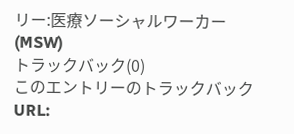リー:医療ソーシャルワーカー(MSW)
トラックバック(0)
このエントリーのトラックバックURL: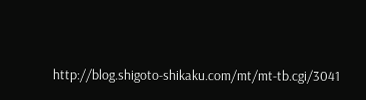http://blog.shigoto-shikaku.com/mt/mt-tb.cgi/3041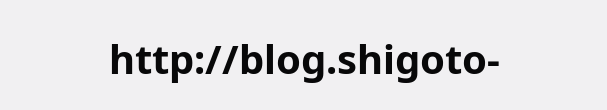http://blog.shigoto-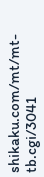shikaku.com/mt/mt-tb.cgi/3041